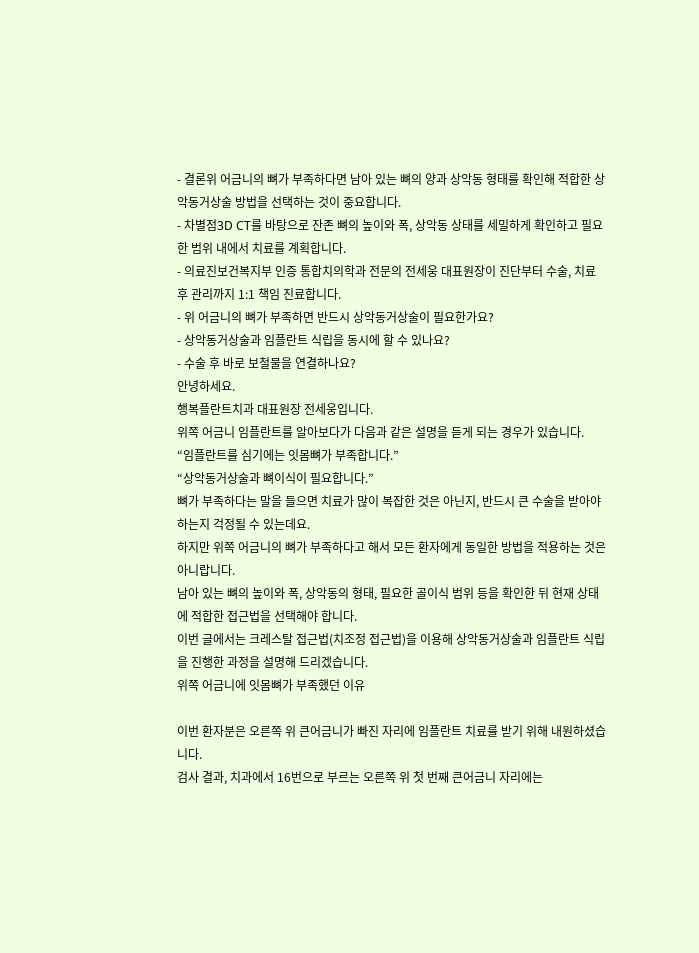- 결론위 어금니의 뼈가 부족하다면 남아 있는 뼈의 양과 상악동 형태를 확인해 적합한 상악동거상술 방법을 선택하는 것이 중요합니다.
- 차별점3D CT를 바탕으로 잔존 뼈의 높이와 폭, 상악동 상태를 세밀하게 확인하고 필요한 범위 내에서 치료를 계획합니다.
- 의료진보건복지부 인증 통합치의학과 전문의 전세웅 대표원장이 진단부터 수술, 치료 후 관리까지 1:1 책임 진료합니다.
- 위 어금니의 뼈가 부족하면 반드시 상악동거상술이 필요한가요?
- 상악동거상술과 임플란트 식립을 동시에 할 수 있나요?
- 수술 후 바로 보철물을 연결하나요?
안녕하세요.
행복플란트치과 대표원장 전세웅입니다.
위쪽 어금니 임플란트를 알아보다가 다음과 같은 설명을 듣게 되는 경우가 있습니다.
“임플란트를 심기에는 잇몸뼈가 부족합니다.”
“상악동거상술과 뼈이식이 필요합니다.”
뼈가 부족하다는 말을 들으면 치료가 많이 복잡한 것은 아닌지, 반드시 큰 수술을 받아야 하는지 걱정될 수 있는데요.
하지만 위쪽 어금니의 뼈가 부족하다고 해서 모든 환자에게 동일한 방법을 적용하는 것은 아니랍니다.
남아 있는 뼈의 높이와 폭, 상악동의 형태, 필요한 골이식 범위 등을 확인한 뒤 현재 상태에 적합한 접근법을 선택해야 합니다.
이번 글에서는 크레스탈 접근법(치조정 접근법)을 이용해 상악동거상술과 임플란트 식립을 진행한 과정을 설명해 드리겠습니다.
위쪽 어금니에 잇몸뼈가 부족했던 이유

이번 환자분은 오른쪽 위 큰어금니가 빠진 자리에 임플란트 치료를 받기 위해 내원하셨습니다.
검사 결과, 치과에서 16번으로 부르는 오른쪽 위 첫 번째 큰어금니 자리에는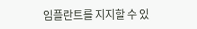임플란트를 지지할 수 있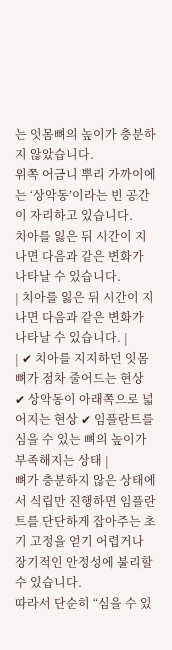는 잇몸뼈의 높이가 충분하지 않았습니다.
위쪽 어금니 뿌리 가까이에는 ‘상악동’이라는 빈 공간이 자리하고 있습니다.
치아를 잃은 뒤 시간이 지나면 다음과 같은 변화가 나타날 수 있습니다.
| 치아를 잃은 뒤 시간이 지나면 다음과 같은 변화가 나타날 수 있습니다. |
| ✔ 치아를 지지하던 잇몸뼈가 점차 줄어드는 현상 ✔ 상악동이 아래쪽으로 넓어지는 현상 ✔ 임플란트를 심을 수 있는 뼈의 높이가 부족해지는 상태 |
뼈가 충분하지 않은 상태에서 식립만 진행하면 임플란트를 단단하게 잡아주는 초기 고정을 얻기 어렵거나 장기적인 안정성에 불리할 수 있습니다.
따라서 단순히 “심을 수 있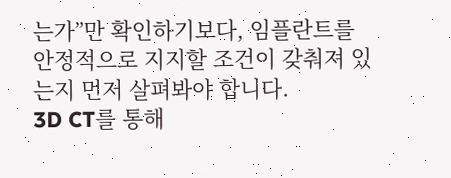는가”만 확인하기보다, 임플란트를 안정적으로 지지할 조건이 갖춰져 있는지 먼저 살펴봐야 합니다.
3D CT를 통해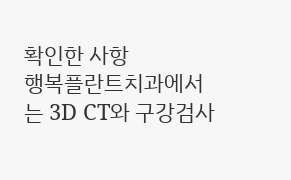확인한 사항
행복플란트치과에서는 3D CT와 구강검사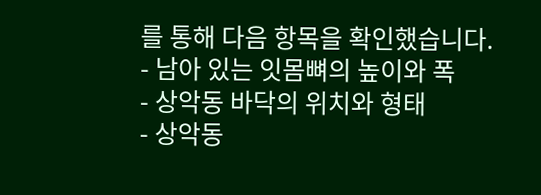를 통해 다음 항목을 확인했습니다.
- 남아 있는 잇몸뼈의 높이와 폭
- 상악동 바닥의 위치와 형태
- 상악동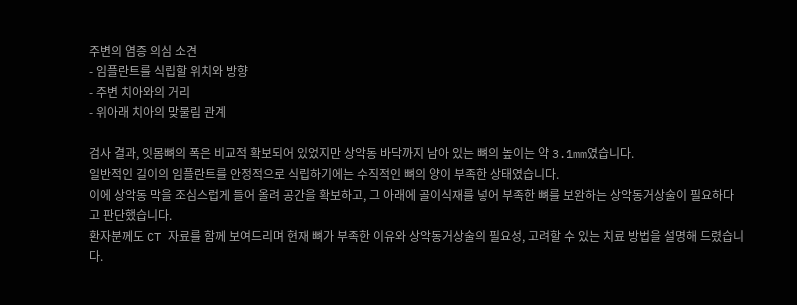주변의 염증 의심 소견
- 임플란트를 식립할 위치와 방향
- 주변 치아와의 거리
- 위아래 치아의 맞물림 관계

검사 결과, 잇몸뼈의 폭은 비교적 확보되어 있었지만 상악동 바닥까지 남아 있는 뼈의 높이는 약 3.1mm였습니다.
일반적인 길이의 임플란트를 안정적으로 식립하기에는 수직적인 뼈의 양이 부족한 상태였습니다.
이에 상악동 막을 조심스럽게 들어 올려 공간을 확보하고, 그 아래에 골이식재를 넣어 부족한 뼈를 보완하는 상악동거상술이 필요하다고 판단했습니다.
환자분께도 CT 자료를 함께 보여드리며 현재 뼈가 부족한 이유와 상악동거상술의 필요성, 고려할 수 있는 치료 방법을 설명해 드렸습니다.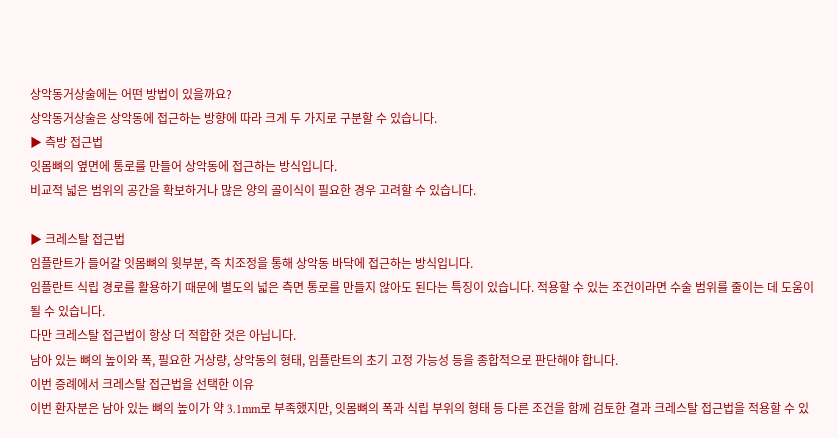상악동거상술에는 어떤 방법이 있을까요?
상악동거상술은 상악동에 접근하는 방향에 따라 크게 두 가지로 구분할 수 있습니다.
▶ 측방 접근법
잇몸뼈의 옆면에 통로를 만들어 상악동에 접근하는 방식입니다.
비교적 넓은 범위의 공간을 확보하거나 많은 양의 골이식이 필요한 경우 고려할 수 있습니다.

▶ 크레스탈 접근법
임플란트가 들어갈 잇몸뼈의 윗부분, 즉 치조정을 통해 상악동 바닥에 접근하는 방식입니다.
임플란트 식립 경로를 활용하기 때문에 별도의 넓은 측면 통로를 만들지 않아도 된다는 특징이 있습니다. 적용할 수 있는 조건이라면 수술 범위를 줄이는 데 도움이 될 수 있습니다.
다만 크레스탈 접근법이 항상 더 적합한 것은 아닙니다.
남아 있는 뼈의 높이와 폭, 필요한 거상량, 상악동의 형태, 임플란트의 초기 고정 가능성 등을 종합적으로 판단해야 합니다.
이번 증례에서 크레스탈 접근법을 선택한 이유
이번 환자분은 남아 있는 뼈의 높이가 약 3.1mm로 부족했지만, 잇몸뼈의 폭과 식립 부위의 형태 등 다른 조건을 함께 검토한 결과 크레스탈 접근법을 적용할 수 있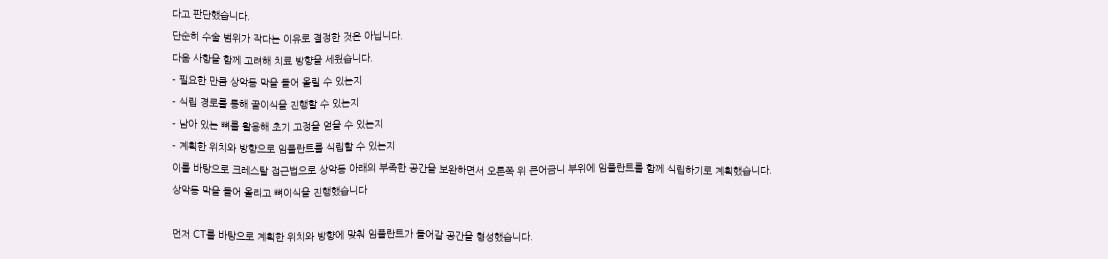다고 판단했습니다.
단순히 수술 범위가 작다는 이유로 결정한 것은 아닙니다.
다음 사항을 함께 고려해 치료 방향을 세웠습니다.
- 필요한 만큼 상악동 막을 들어 올릴 수 있는지
- 식립 경로를 통해 골이식을 진행할 수 있는지
- 남아 있는 뼈를 활용해 초기 고정을 얻을 수 있는지
- 계획한 위치와 방향으로 임플란트를 식립할 수 있는지
이를 바탕으로 크레스탈 접근법으로 상악동 아래의 부족한 공간을 보완하면서 오른쪽 위 큰어금니 부위에 임플란트를 함께 식립하기로 계획했습니다.
상악동 막을 들어 올리고 뼈이식을 진행했습니다

먼저 CT를 바탕으로 계획한 위치와 방향에 맞춰 임플란트가 들어갈 공간을 형성했습니다.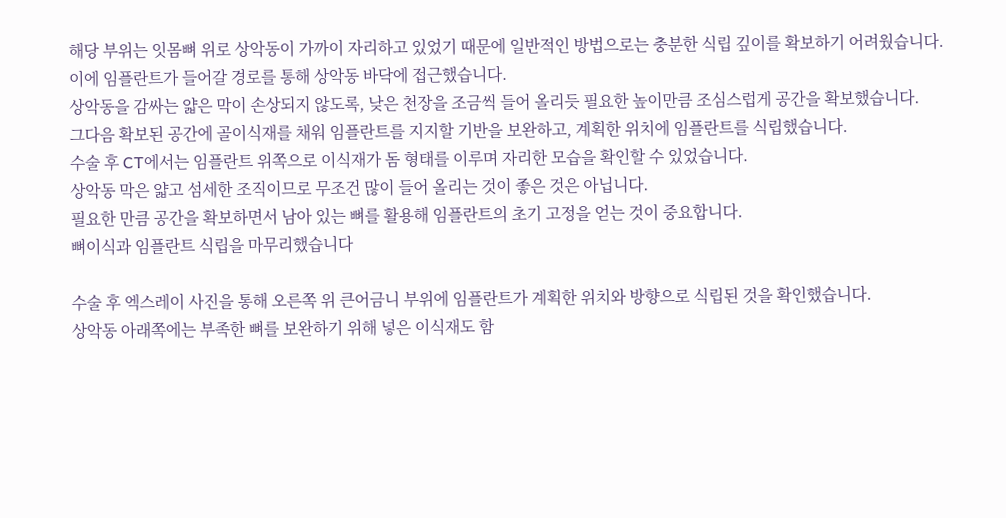해당 부위는 잇몸뼈 위로 상악동이 가까이 자리하고 있었기 때문에 일반적인 방법으로는 충분한 식립 깊이를 확보하기 어려웠습니다.
이에 임플란트가 들어갈 경로를 통해 상악동 바닥에 접근했습니다.
상악동을 감싸는 얇은 막이 손상되지 않도록, 낮은 천장을 조금씩 들어 올리듯 필요한 높이만큼 조심스럽게 공간을 확보했습니다.
그다음 확보된 공간에 골이식재를 채워 임플란트를 지지할 기반을 보완하고, 계획한 위치에 임플란트를 식립했습니다.
수술 후 CT에서는 임플란트 위쪽으로 이식재가 돔 형태를 이루며 자리한 모습을 확인할 수 있었습니다.
상악동 막은 얇고 섬세한 조직이므로 무조건 많이 들어 올리는 것이 좋은 것은 아닙니다.
필요한 만큼 공간을 확보하면서 남아 있는 뼈를 활용해 임플란트의 초기 고정을 얻는 것이 중요합니다.
뼈이식과 임플란트 식립을 마무리했습니다

수술 후 엑스레이 사진을 통해 오른쪽 위 큰어금니 부위에 임플란트가 계획한 위치와 방향으로 식립된 것을 확인했습니다.
상악동 아래쪽에는 부족한 뼈를 보완하기 위해 넣은 이식재도 함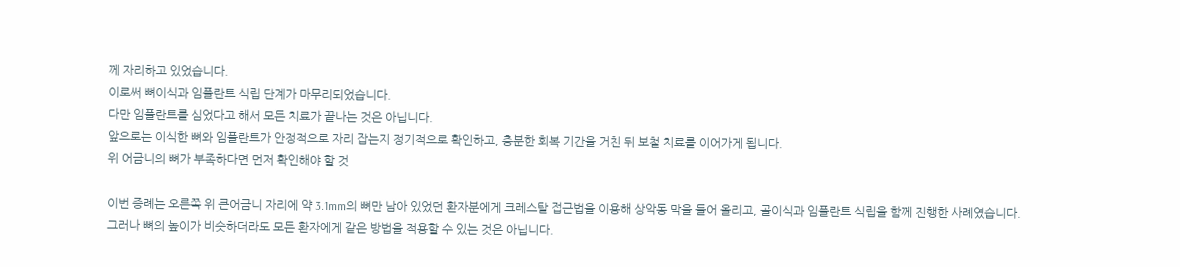께 자리하고 있었습니다.
이로써 뼈이식과 임플란트 식립 단계가 마무리되었습니다.
다만 임플란트를 심었다고 해서 모든 치료가 끝나는 것은 아닙니다.
앞으로는 이식한 뼈와 임플란트가 안정적으로 자리 잡는지 정기적으로 확인하고, 충분한 회복 기간을 거친 뒤 보철 치료를 이어가게 됩니다.
위 어금니의 뼈가 부족하다면 먼저 확인해야 할 것

이번 증례는 오른쪽 위 큰어금니 자리에 약 3.1mm의 뼈만 남아 있었던 환자분에게 크레스탈 접근법을 이용해 상악동 막을 들어 올리고, 골이식과 임플란트 식립을 함께 진행한 사례였습니다.
그러나 뼈의 높이가 비슷하더라도 모든 환자에게 같은 방법을 적용할 수 있는 것은 아닙니다.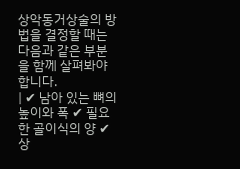상악동거상술의 방법을 결정할 때는 다음과 같은 부분을 함께 살펴봐야 합니다.
| ✔ 남아 있는 뼈의 높이와 폭 ✔ 필요한 골이식의 양 ✔ 상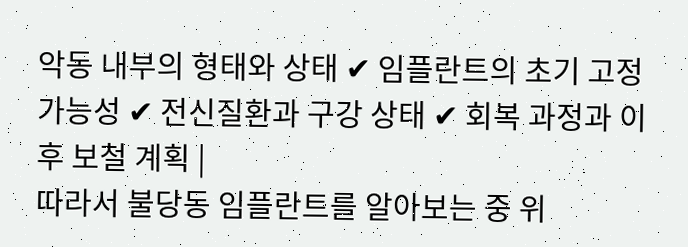악동 내부의 형태와 상태 ✔ 임플란트의 초기 고정 가능성 ✔ 전신질환과 구강 상태 ✔ 회복 과정과 이후 보철 계획 |
따라서 불당동 임플란트를 알아보는 중 위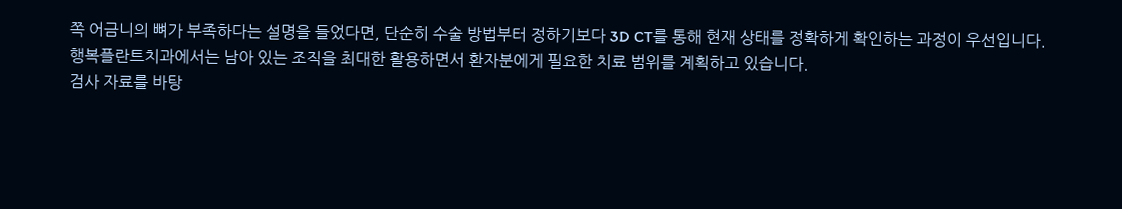쪽 어금니의 뼈가 부족하다는 설명을 들었다면, 단순히 수술 방법부터 정하기보다 3D CT를 통해 현재 상태를 정확하게 확인하는 과정이 우선입니다.
행복플란트치과에서는 남아 있는 조직을 최대한 활용하면서 환자분에게 필요한 치료 범위를 계획하고 있습니다.
검사 자료를 바탕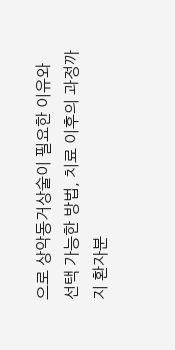으로 상악동거상술이 필요한 이유와 선택 가능한 방법, 치료 이후의 과정까지 환자분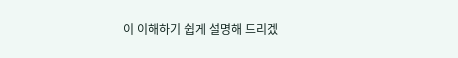이 이해하기 쉽게 설명해 드리겠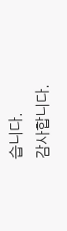습니다.
감사합니다.